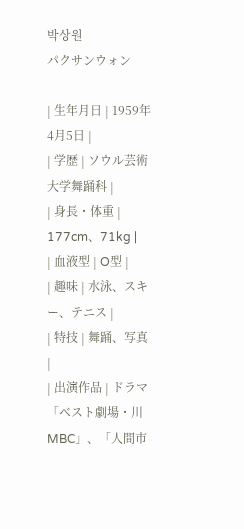박상원
パクサンウォン

| 生年月日 | 1959年4月5日 |
| 学歴 | ソウル芸術大学舞踊科 |
| 身長・体重 | 177cm、71kg |
| 血液型 | O型 |
| 趣味 | 水泳、スキー、テニス |
| 特技 | 舞踊、写真 |
| 出演作品 | ドラマ 「ベスト劇場・川 MBC」、「人間市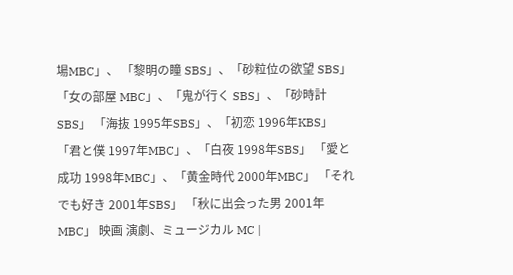場MBC」、 「黎明の瞳 SBS」、「砂粒位の欲望 SBS」 「女の部屋 MBC」、「鬼が行く SBS」、「砂時計 SBS」 「海抜 1995年SBS」、「初恋 1996年KBS」 「君と僕 1997年MBC」、「白夜 1998年SBS」 「愛と成功 1998年MBC」、「黄金時代 2000年MBC」 「それでも好き 2001年SBS」 「秋に出会った男 2001年MBC」 映画 演劇、ミュージカル MC |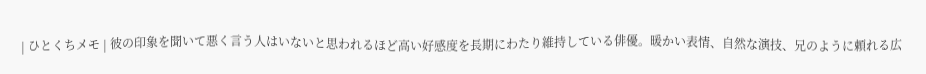| ひとくちメモ | 彼の印象を聞いて悪く言う人はいないと思われるほど高い好感度を長期にわたり維持している俳優。暖かい表情、自然な演技、兄のように頼れる広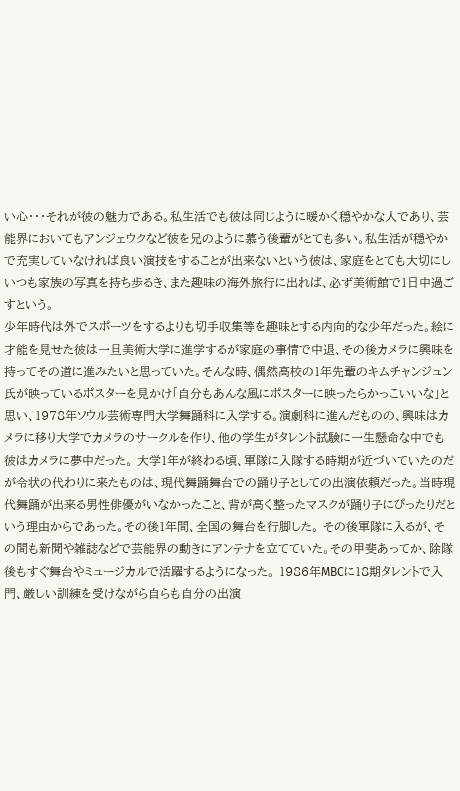い心・・・それが彼の魅力である。私生活でも彼は同じように暖かく穏やかな人であり、芸能界においてもアンジェウクなど彼を兄のように慕う後輩がとても多い。私生活が穏やかで充実していなければ良い演技をすることが出来ないという彼は、家庭をとても大切にしいつも家族の写真を持ち歩るき、また趣味の海外旅行に出れば、必ず美術館で1日中過ごすという。
少年時代は外でスポーツをするよりも切手収集等を趣味とする内向的な少年だった。絵に才能を見せた彼は一旦美術大学に進学するが家庭の事情で中退、その後カメラに興味を持ってその道に進みたいと思っていた。そんな時、偶然高校の1年先輩のキムチャンジュン氏が映っているポスターを見かけ「自分もあんな風にポスターに映ったらかっこいいな」と思い、1978年ソウル芸術専門大学舞踊科に入学する。演劇科に進んだものの、興味はカメラに移り大学でカメラのサークルを作り、他の学生がタレント試験に一生懸命な中でも彼はカメラに夢中だった。 大学1年が終わる頃、軍隊に入隊する時期が近づいていたのだが令状の代わりに来たものは、現代舞踊舞台での踊り子としての出演依頼だった。当時現代舞踊が出来る男性俳優がいなかったこと、背が高く整ったマスクが踊り子にぴったりだという理由からであった。その後1年間、全国の舞台を行脚した。 その後軍隊に入るが、その間も新聞や雑誌などで芸能界の動きにアンテナを立てていた。その甲斐あってか、除隊後もすぐ舞台やミュージカルで活躍するようになった。 1986年MBCに18期タレントで入門、厳しい訓練を受けながら自らも自分の出演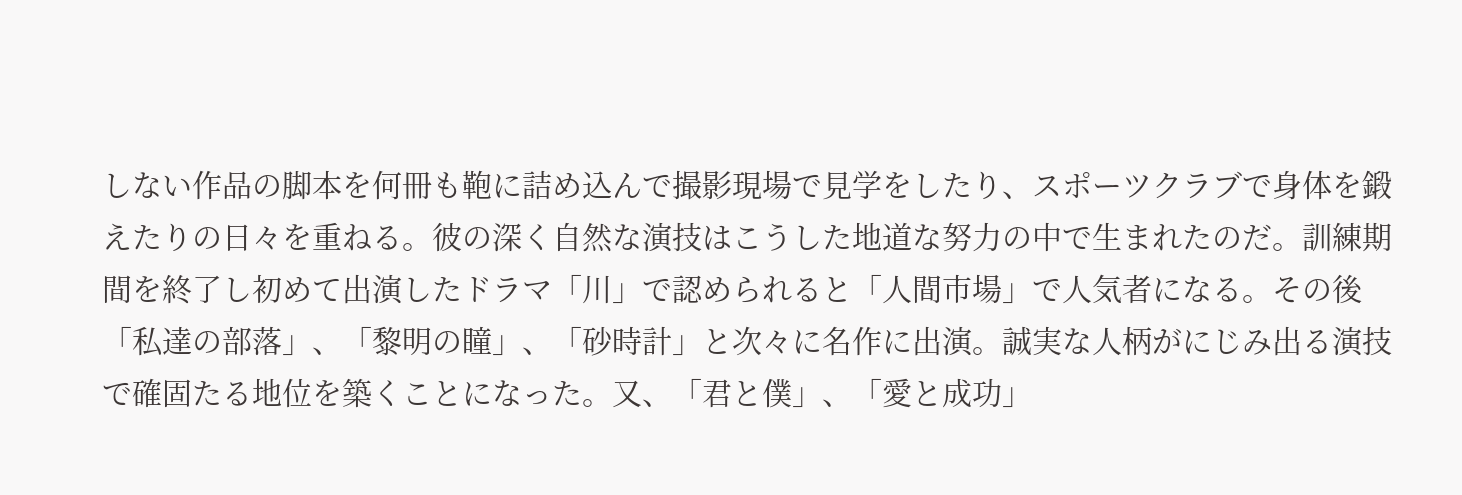しない作品の脚本を何冊も鞄に詰め込んで撮影現場で見学をしたり、スポーツクラブで身体を鍛えたりの日々を重ねる。彼の深く自然な演技はこうした地道な努力の中で生まれたのだ。訓練期間を終了し初めて出演したドラマ「川」で認められると「人間市場」で人気者になる。その後「私達の部落」、「黎明の瞳」、「砂時計」と次々に名作に出演。誠実な人柄がにじみ出る演技で確固たる地位を築くことになった。又、「君と僕」、「愛と成功」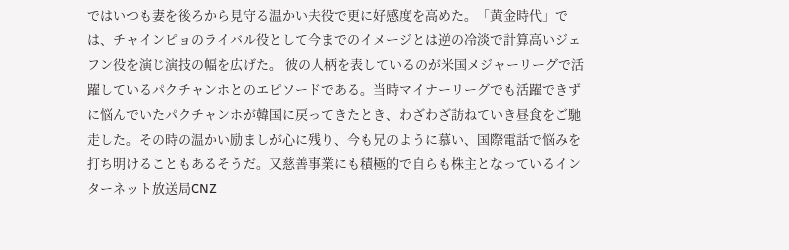ではいつも妻を後ろから見守る温かい夫役で更に好感度を高めた。「黄金時代」では、チャインピョのライバル役として今までのイメージとは逆の冷淡で計算高いジェフン役を演じ演技の幅を広げた。 彼の人柄を表しているのが米国メジャーリーグで活躍しているパクチャンホとのエピソードである。当時マイナーリーグでも活躍できずに悩んでいたパクチャンホが韓国に戻ってきたとき、わざわざ訪ねていき昼食をご馳走した。その時の温かい励ましが心に残り、今も兄のように慕い、国際電話で悩みを打ち明けることもあるそうだ。又慈善事業にも積極的で自らも株主となっているインターネット放送局CNZ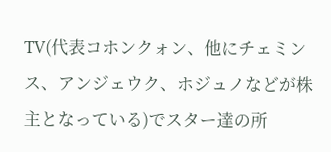TV(代表コホンクォン、他にチェミンス、アンジェウク、ホジュノなどが株主となっている)でスター達の所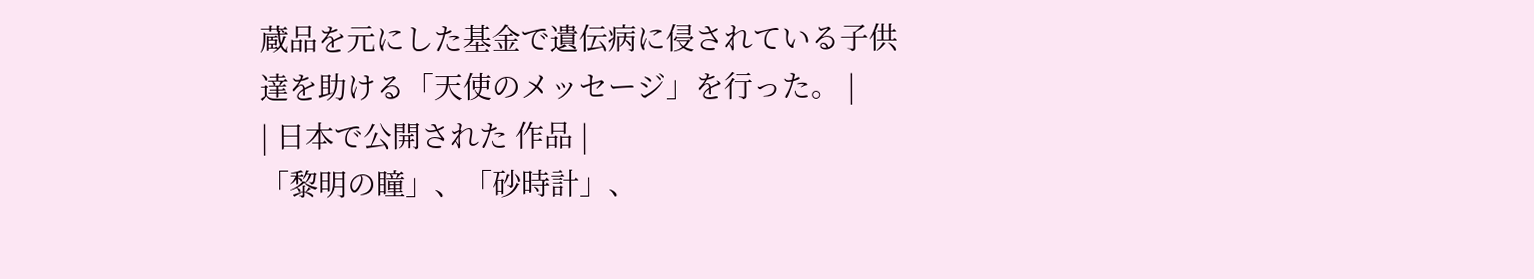蔵品を元にした基金で遺伝病に侵されている子供達を助ける「天使のメッセージ」を行った。 |
| 日本で公開された 作品 |
「黎明の瞳」、「砂時計」、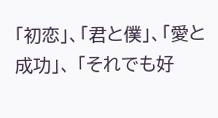「初恋」、「君と僕」、「愛と成功」、 「それでも好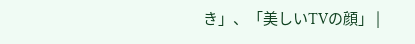き」、「美しいTVの顔」 |